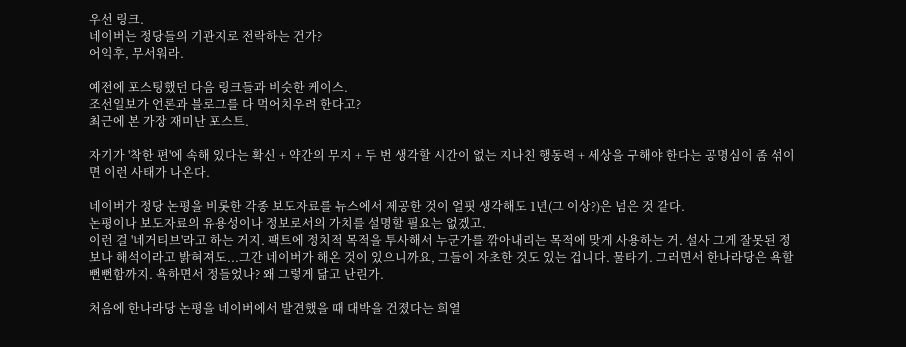우선 링크.
네이버는 정당들의 기관지로 전락하는 건가?
어익후, 무서워라.

예전에 포스팅했던 다음 링크들과 비슷한 케이스.
조선일보가 언론과 블로그를 다 먹어치우려 한다고?
최근에 본 가장 재미난 포스트.

자기가 '착한 편'에 속해 있다는 확신 + 약간의 무지 + 두 번 생각할 시간이 없는 지나친 행동력 + 세상을 구해야 한다는 공명심이 좀 섞이면 이런 사태가 나온다.

네이버가 정당 논평을 비롯한 각종 보도자료를 뉴스에서 제공한 것이 얼핏 생각해도 1년(그 이상?)은 넘은 것 같다.
논평이나 보도자료의 유용성이나 정보로서의 가치를 설명할 필요는 없겠고.
이런 걸 '네거티브'라고 하는 거지. 팩트에 정치적 목적을 투사해서 누군가를 깎아내리는 목적에 맞게 사용하는 거. 설사 그게 잘못된 정보나 해석이라고 밝혀져도...그간 네이버가 해온 것이 있으니까요, 그들이 자초한 것도 있는 겁니다. 물타기. 그러면서 한나라당은 욕할 뻔뻔함까지. 욕하면서 정들었나? 왜 그렇게 닮고 난린가.

처음에 한나라당 논평을 네이버에서 발견했을 때 대박을 건졌다는 희열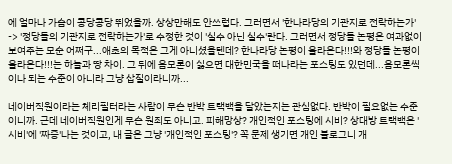에 얼마나 가슴이 콩당콩당 뛰었을까. 상상만해도 안쓰럽다. 그러면서 '한나라당의 기관지로 전락하는가' -> '정당들의 기관지로 전락하는가'로 수정한 것이 '실수 아닌 실수'란다. 그러면서 정당들 논평은 여과없이 보여주는 모순 어쩌구...애초의 목적은 그게 아니셨을텐데? 한나라당 논평이 올라온다!!!와 정당들 논평이 올라온다!!!는 하늘과 땅 차이. 그 뒤에 음모론이 싫으면 대한민국을 떠나라는 포스팅도 있던데...음모론씩이나 되는 수준이 아니라 그냥 삽질이라니까...

네이버직원이라는 체리필터라는 사람이 무슨 반박 트랙백을 달았는지는 관심없다. 반박이 필요없는 수준이니까. 근데 네이버직원인게 무슨 원죄도 아니고. 피해망상? 개인적인 포스팅에 시비? 상대방 트랙백은 '시비'에 '짜증'나는 것이고, 내 글은 그냥 '개인적인 포스팅'? 꼭 문제 생기면 개인 블로그니 개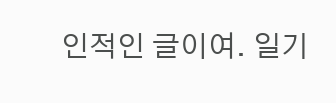인적인 글이여. 일기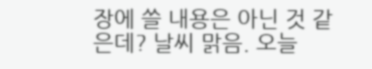장에 쓸 내용은 아닌 것 같은데? 날씨 맑음. 오늘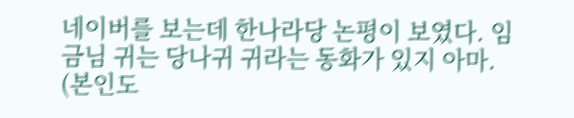네이버를 보는데 한나라당 논평이 보였다. 임금님 귀는 당나귀 귀라는 동화가 있지 아마.
(본인도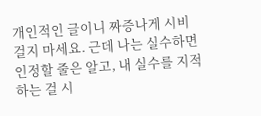개인적인 글이니 짜증나게 시비걸지 마세요. 근데 나는 실수하면 인정할 줄은 알고, 내 실수를 지적하는 걸 시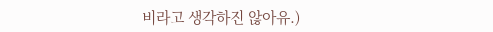비라고 생각하진 않아유.)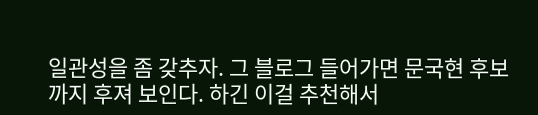일관성을 좀 갖추자. 그 블로그 들어가면 문국현 후보까지 후져 보인다. 하긴 이걸 추천해서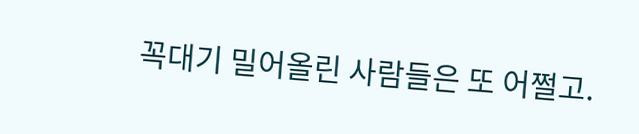꼭대기 밀어올린 사람들은 또 어쩔고.